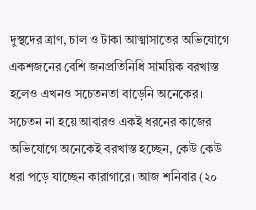দুস্থদের ত্রাণ, চাল ও টাকা আত্মাসাতের অভিযোগে একশজনের বেশি জনপ্রতিনিধি সাময়িক বরখাস্ত হলেও এখনও সচেতনতা বাড়েনি অনেকের। সচেতন না হয়ে আবারও একই ধরনের কাজের অভিযোগে অনেকেই বরখাস্ত হচ্ছেন, কেউ কেউ ধরা পড়ে যাচ্ছেন কারাগারে। আজ শনিবার (২০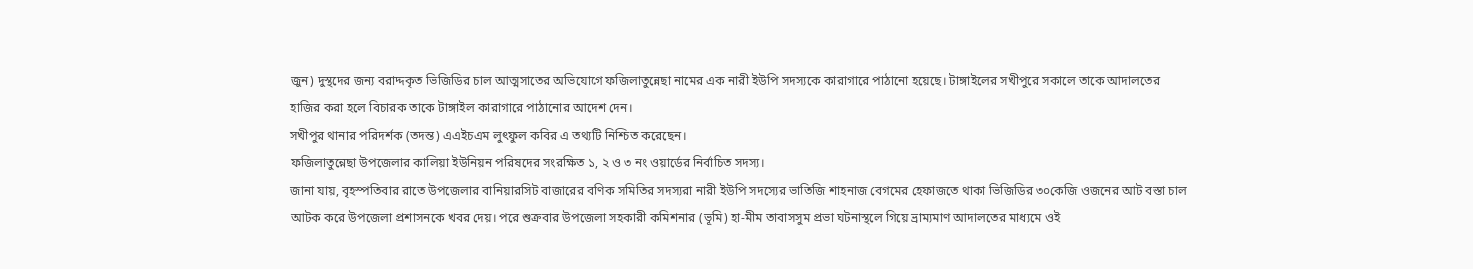জুন) দুস্থদের জন্য বরাদ্দকৃত ভিজিডির চাল আত্মসাতের অভিযোগে ফজিলাতুন্নেছা নামের এক নারী ইউপি সদস্যকে কারাগারে পাঠানো হয়েছে। টাঙ্গাইলের সখীপুরে সকালে তাকে আদালতের হাজির করা হলে বিচারক তাকে টাঙ্গাইল কারাগারে পাঠানোর আদেশ দেন।
সখীপুর থানার পরিদর্শক (তদন্ত) এএইচএম লুৎফুল কবির এ তথ্যটি নিশ্চিত করেছেন।
ফজিলাতুন্নেছা উপজেলার কালিয়া ইউনিয়ন পরিষদের সংরক্ষিত ১, ২ ও ৩ নং ওয়ার্ডের নির্বাচিত সদস্য।
জানা যায়, বৃহস্পতিবার রাতে উপজেলার বানিয়ারসিট বাজারের বণিক সমিতির সদস্যরা নারী ইউপি সদস্যের ভাতিজি শাহনাজ বেগমের হেফাজতে থাকা ভিজিডির ৩০কেজি ওজনের আট বস্তা চাল আটক করে উপজেলা প্রশাসনকে খবর দেয়। পরে শুক্রবার উপজেলা সহকারী কমিশনার (ভূমি) হা-মীম তাবাসসুম প্রভা ঘটনাস্থলে গিয়ে ভ্রাম্যমাণ আদালতের মাধ্যমে ওই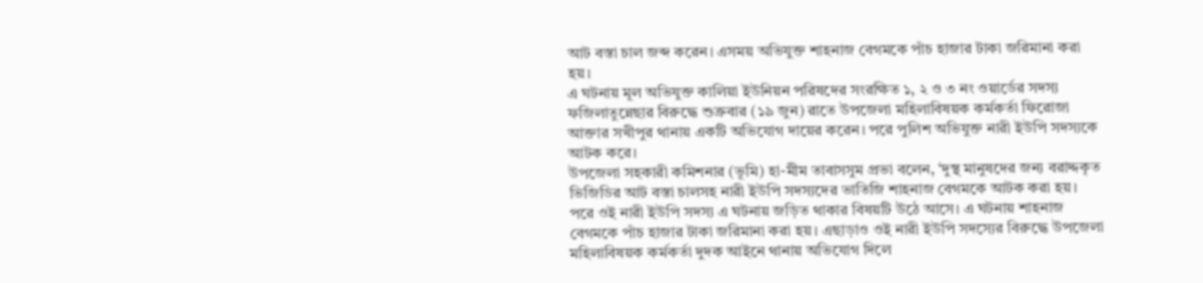আট বস্তা চাল জব্দ করেন। এসময় অভিযুক্ত শাহনাজ বেগমকে পাঁচ হাজার টাকা জরিমানা করা হয়।
এ ঘটনায় মূল অভিযুক্ত কালিয়া ইউনিয়ন পরিষদের সংরক্ষিত ১, ২ ও ৩ নং ওয়ার্ডের সদস্য ফজিলাতুন্নেছার বিরুদ্ধে শুক্রবার (১৯ জুন) রাতে উপজেলা মহিলাবিষয়ক কর্মকর্তা ফিরোজা আক্তার সখীপুর থানায় একটি অভিযোগ দায়ের করেন। পরে পুলিশ অভিযুক্ত নারী ইউপি সদস্যকে আটক করে।
উপজেলা সহকারী কমিশনার (ভূমি) হা-মীম তাবাসসুম প্রভা বলেন, ‘দুস্থ মানুষদের জন্য বরাদ্দকৃত ভিজিডির আট বস্তা চালসহ নারী ইউপি সদস্যদের ভাতিজি শাহনাজ বেগমকে আটক করা হয়। পরে ওই নারী ইউপি সদস্য এ ঘটনায় জড়িত থাকার বিষয়টি উঠে আসে। এ ঘটনায় শাহনাজ বেগমকে পাঁচ হাজার টাকা জরিমানা করা হয়। এছাড়াও ওই নারী ইউপি সদস্যের বিরুদ্ধে উপজেলা মহিলাবিষয়ক কর্মকর্তা দুদক আইনে থানায় অভিযোগ দিলে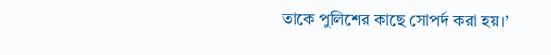তাকে পুলিশের কাছে সোপর্দ করা হয়।’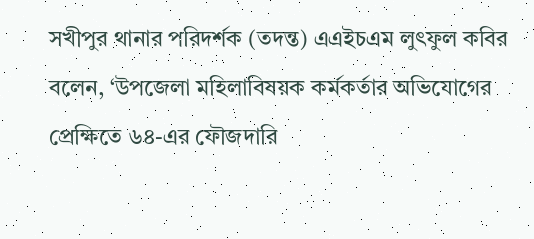সখীপুর থানার পরিদর্শক (তদন্ত) এএইচএম লুৎফুল কবির বলেন, ‘উপজেলা মহিলাবিষয়ক কর্মকর্তার অভিযোগের প্রেক্ষিতে ৬৪-এর ফৌজদারি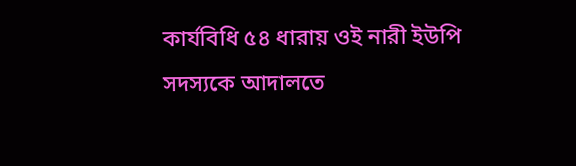কার্যবিধি ৫৪ ধারায় ওই নারী ইউপি সদস্যকে আদালতে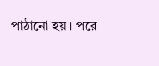পাঠানো হয়। পরে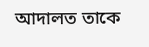আদালত তাকে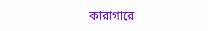কারাগারে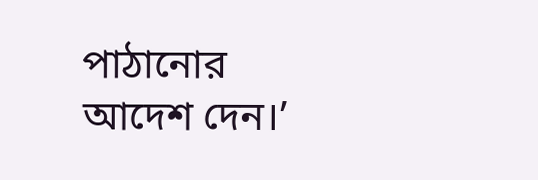পাঠানোর আদেশ দেন।’